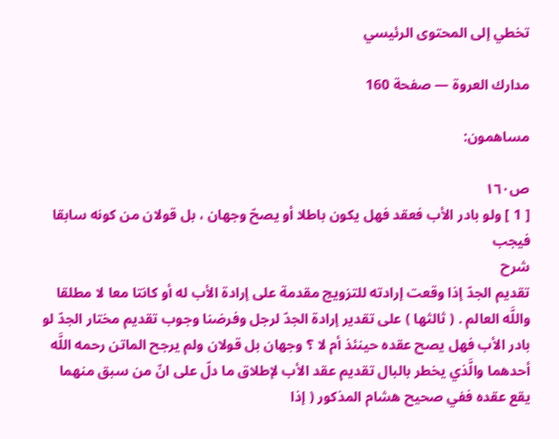تخطي إلى المحتوى الرئيسي

مدارك العروة — صفحة 160

مساهمون:

ص١٦٠
[ 1 ] ولو بادر الأب فعقد فهل يكون باطلا أو يصحّ وجهان ، بل قولان من كونه سابقا فيجب
شرح
تقديم الجدّ إذا وقعت إرادته للتزويج مقدمة على إرادة الأب له أو كانتا معا لا مطلقا واللَّه العالم . ( ثالثها ) على تقدير إرادة الجدّ لرجل وفرضنا وجوب تقديم مختار الجدّ لو بادر الأب فهل يصح عقده حينئذ أم لا ؟ وجهان بل قولان ولم يرجح الماتن رحمه اللَّه أحدهما والَّذي يخطر بالبال تقديم عقد الأب لإطلاق ما دلّ على انّ من سبق منهما يقع عقده ففي صحيح هشام المذكور ( إذا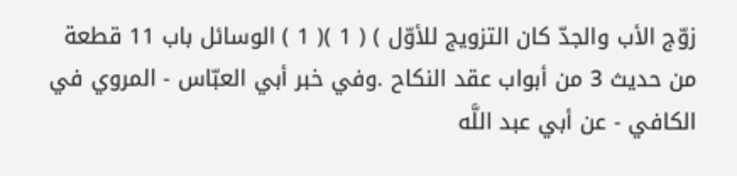زوّج الأب والجدّ كان التزويج للأوّل ) ( 1 )( 1 ) الوسائل باب 11 قطعة من حديث 3 من أبواب عقد النكاح .وفي خبر أبي العبّاس - المروي في الكافي - عن أبي عبد اللَّه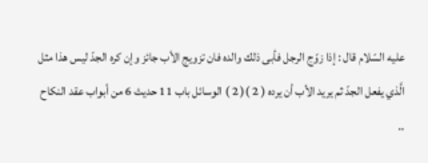عليه السّلام قال : إذا زوّج الرجل فأبى ذلك والده فان تزويج الأب جائز وإن كره الجدّ ليس هذا مثل الَّذي يفعل الجدّ ثم يريد الأب أن يرده ( 2 )( 2 ) الوسائل باب 11 حديث 6 من أبواب عقد النكاح ..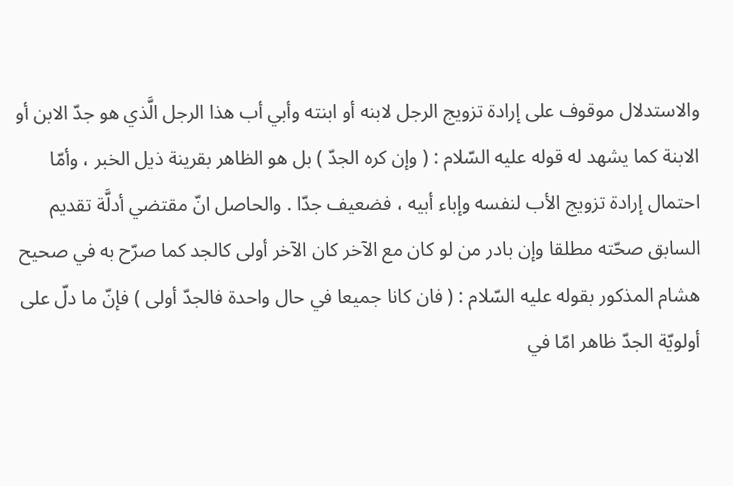والاستدلال موقوف على إرادة تزويج الرجل لابنه أو ابنته وأبي أب هذا الرجل الَّذي هو جدّ الابن أو الابنة كما يشهد له قوله عليه السّلام : ( وإن كره الجدّ ) بل هو الظاهر بقرينة ذيل الخبر ، وأمّا احتمال إرادة تزويج الأب لنفسه وإباء أبيه ، فضعيف جدّا . والحاصل انّ مقتضي أدلَّة تقديم السابق صحّته مطلقا وإن بادر من لو كان مع الآخر كان الآخر أولى كالجد كما صرّح به في صحيح هشام المذكور بقوله عليه السّلام : ( فان كانا جميعا في حال واحدة فالجدّ أولى ) فإنّ ما دلّ على أولويّة الجدّ ظاهر امّا في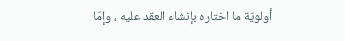أولويّة ما اختاره بإنشاء العقد عليه ، وإمّا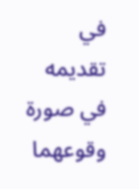في تقديمه في صورة وقوعهما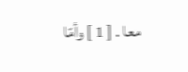معا . [ 1 ] وأمّا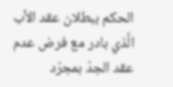الحكم ببطلان عقد الأب الَّذي بادر مع فرض عدم عقد الجدّ بمجرّد